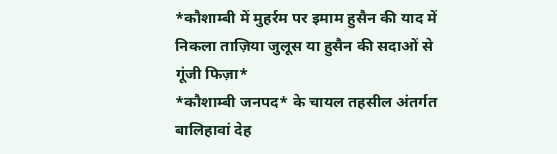*कौशाम्बी में मुहर्रम पर इमाम हुसैन की याद में निकला ताज़िया जुलूस या हुसैन की सदाओं से गूंजी फिज़ा*
*कौशाम्बी जनपद* के चायल तहसील अंतर्गत बालिहावां देह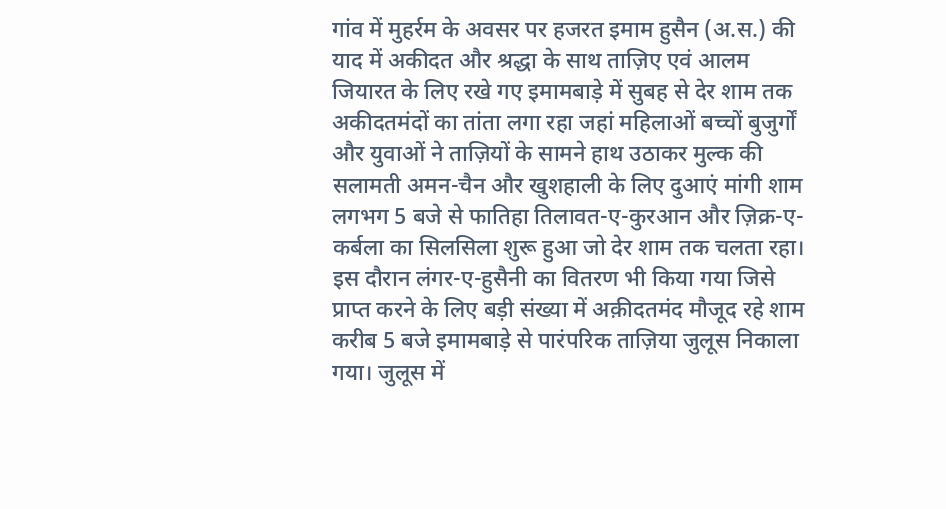गांव में मुहर्रम के अवसर पर हजरत इमाम हुसैन (अ.स.) की याद में अकीदत और श्रद्धा के साथ ताज़िए एवं आलम जियारत के लिए रखे गए इमामबाड़े में सुबह से देर शाम तक अकीदतमंदों का तांता लगा रहा जहां महिलाओं बच्चों बुजुर्गों और युवाओं ने ताज़ियों के सामने हाथ उठाकर मुल्क की सलामती अमन-चैन और खुशहाली के लिए दुआएं मांगी शाम लगभग 5 बजे से फातिहा तिलावत-ए-कुरआन और ज़िक्र-ए-कर्बला का सिलसिला शुरू हुआ जो देर शाम तक चलता रहा। इस दौरान लंगर-ए-हुसैनी का वितरण भी किया गया जिसे प्राप्त करने के लिए बड़ी संख्या में अक़ीदतमंद मौजूद रहे शाम करीब 5 बजे इमामबाड़े से पारंपरिक ताज़िया जुलूस निकाला गया। जुलूस में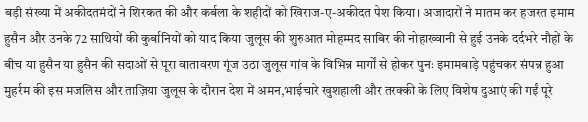बड़ी संख्या में अकीदतमंदों ने शिरकत की और कर्बला के शहीदों को खिराज-ए-अकीदत पेश किया। अजादारों ने मातम कर हजरत इमाम हुसैन और उनके 72 साथियों की कुर्बानियों को याद किया जुलूस की शुरुआत मोहम्मद साबिर की नोहाख्वानी से हुई उनके दर्दभरे नौहों के बीच या हुसैन या हुसैन की सदाओं से पूरा वातावरण गूंज उठा जुलूस गांव के विभिन्न मार्गों से होकर पुनः इमामबाड़े पहुंचकर संपन्न हुआ मुहर्रम की इस मजलिस और ताज़िया जुलूस के दौरान देश में अमन,भाईचारे खुशहाली और तरक्की के लिए विशेष दुआएं की गईं पूरे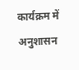कार्यक्रम में अनुशासन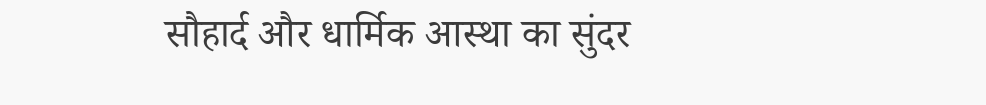सौहार्द और धार्मिक आस्था का सुंदर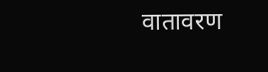वातावरण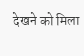देखने को मिला